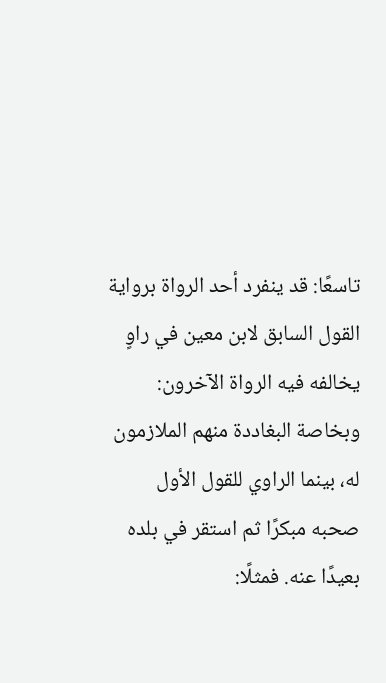تاسعًا: قد ينفرد أحد الرواة برواية القول السابق لابن معين في راوٍ يخالفه فيه الرواة الآخرون:
وبخاصة البغاددة منهم الملازمون له، بينما الراوي للقول الأول صحبه مبكرًا ثم استقر في بلده بعيدًا عنه. فمثلًا: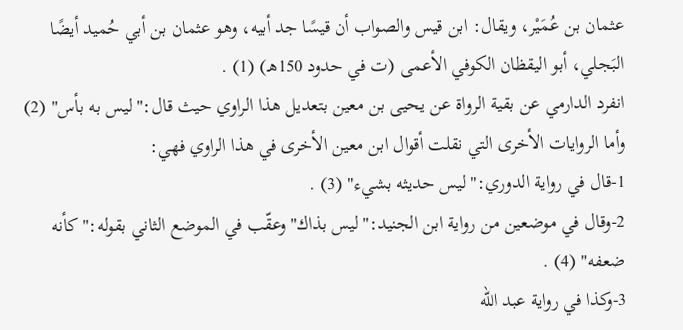عثمان بن عُمَيْر، ويقال: ابن قيس والصواب أن قيسًا جد أبيه، وهو عثمان بن أبي حُميد أيضًا البَجلي، أبو اليقظان الكوفي الأعمى (ت في حدود 150هـ) (1) .
انفرد الدارمي عن بقية الرواة عن يحيى بن معين بتعديل هذا الراوي حيث قال:"ليس به بأس" (2) وأما الروايات الأخرى التي نقلت أقوال ابن معين الأخرى في هذا الراوي فهي:
1-قال في رواية الدوري:"ليس حديثه بشيء" (3) .
2-وقال في موضعين من رواية ابن الجنيد:"ليس بذاك"وعقّب في الموضع الثاني بقوله:"كأنه ضعفه" (4) .
3-وكذا في رواية عبد الله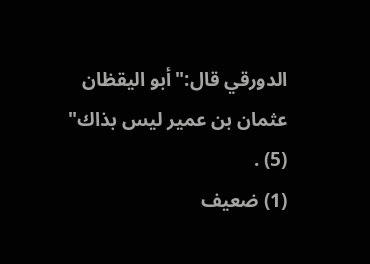الدورقي قال:"أبو اليقظان عثمان بن عمير ليس بذاك" (5) .
(1) ضعيف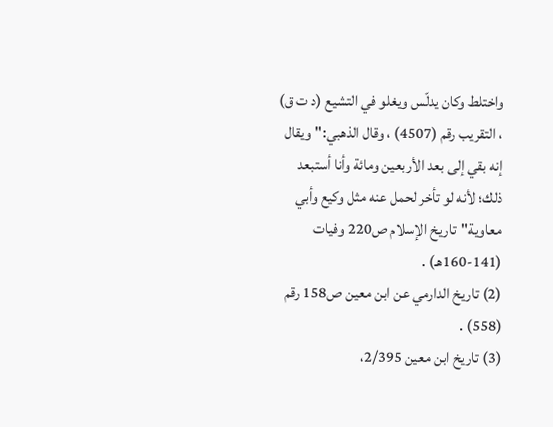واختلط وكان يدلّس ويغلو في التشيع (د ت ق) ، التقريب رقم (4507) ، وقال الذهبي:"ويقال إنه بقي إلى بعد الأربعين ومائة وأنا أستبعد ذلك؛ لأنه لو تأخر لحمل عنه مثل وكيع وأبي معاوية"تاريخ الإسلام ص220 وفيات (141-160هـ) .
(2) تاريخ الدارمي عن ابن معين ص158 رقم (558) .
(3) تاريخ ابن معين 2/395،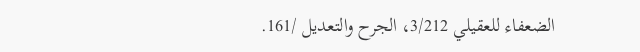الضعفاء للعقيلي 3/212، الجرح والتعديل /161.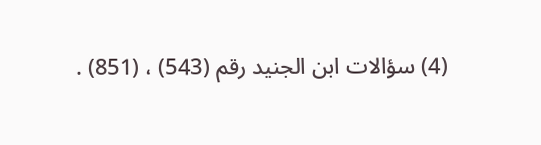(4) سؤالات ابن الجنيد رقم (543) ، (851) .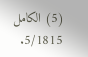(5) الكامل 5/1815.